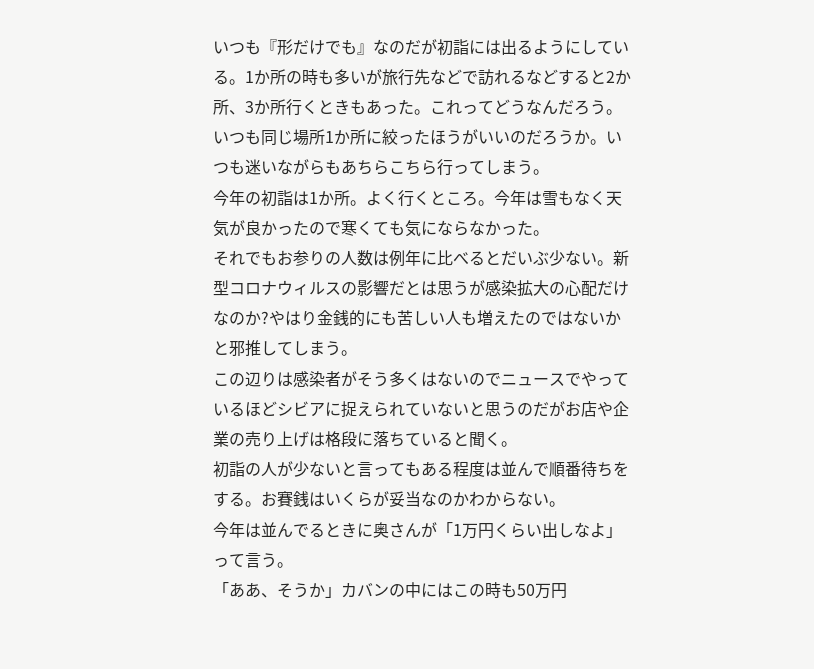いつも『形だけでも』なのだが初詣には出るようにしている。1か所の時も多いが旅行先などで訪れるなどすると2か所、3か所行くときもあった。これってどうなんだろう。いつも同じ場所1か所に絞ったほうがいいのだろうか。いつも迷いながらもあちらこちら行ってしまう。
今年の初詣は1か所。よく行くところ。今年は雪もなく天気が良かったので寒くても気にならなかった。
それでもお参りの人数は例年に比べるとだいぶ少ない。新型コロナウィルスの影響だとは思うが感染拡大の心配だけなのか?やはり金銭的にも苦しい人も増えたのではないかと邪推してしまう。
この辺りは感染者がそう多くはないのでニュースでやっているほどシビアに捉えられていないと思うのだがお店や企業の売り上げは格段に落ちていると聞く。
初詣の人が少ないと言ってもある程度は並んで順番待ちをする。お賽銭はいくらが妥当なのかわからない。
今年は並んでるときに奥さんが「1万円くらい出しなよ」って言う。
「ああ、そうか」カバンの中にはこの時も50万円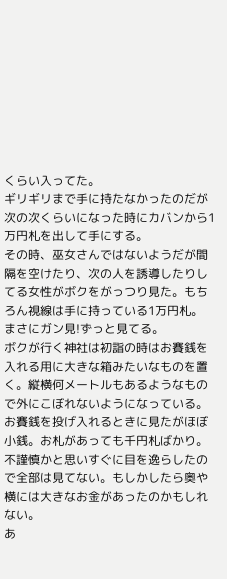くらい入ってた。
ギリギリまで手に持たなかったのだが次の次くらいになった時にカバンから1万円札を出して手にする。
その時、巫女さんではないようだが間隔を空けたり、次の人を誘導したりしてる女性がボクをがっつり見た。もちろん視線は手に持っている1万円札。
まさにガン見!ずっと見てる。
ボクが行く神社は初詣の時はお賽銭を入れる用に大きな箱みたいなものを置く。縦横何メートルもあるようなもので外にこぼれないようになっている。
お賽銭を投げ入れるときに見たがほぼ小銭。お札があっても千円札ばかり。不謹慎かと思いすぐに目を逸らしたので全部は見てない。もしかしたら奥や横には大きなお金があったのかもしれない。
あ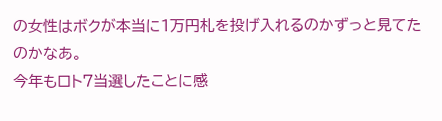の女性はボクが本当に1万円札を投げ入れるのかずっと見てたのかなあ。
今年もロト7当選したことに感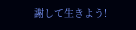謝して生きよう!